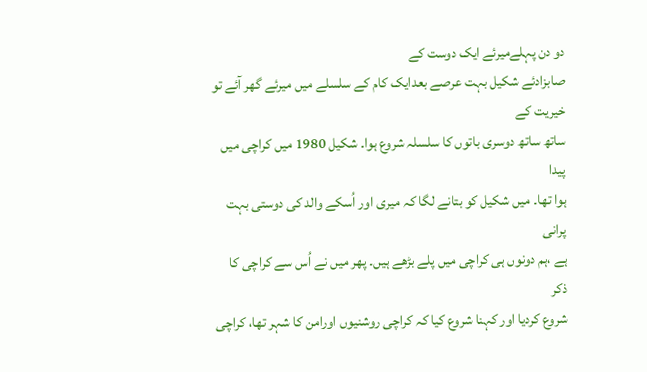دو دن پہلےمیرئے ایک دوست کے
صابزادئے شکیل بہت عرصے بعدایک کام کے سلسلے میں میرئے گھر آئے تو خیریت کے
ساتھ ساتھ دوسری باتوں کا سلسلہ شروع ہوا۔ شکیل 1980 میں کراچی میں پیدا
ہوا تھا۔ میں شکیل کو بتانے لگا کہ میری اور اُسکے والد کی دوستی بہت پرانی
ہے ،ہم دونوں ہی کراچی میں پلے بڑھے ہیں۔ پھر میں نے اُس سے کراچی کا ذکر
شروع کردیا اور کہنا شروع کیا کہ کراچی روشنیوں اورامن کا شہر تھا، کراچی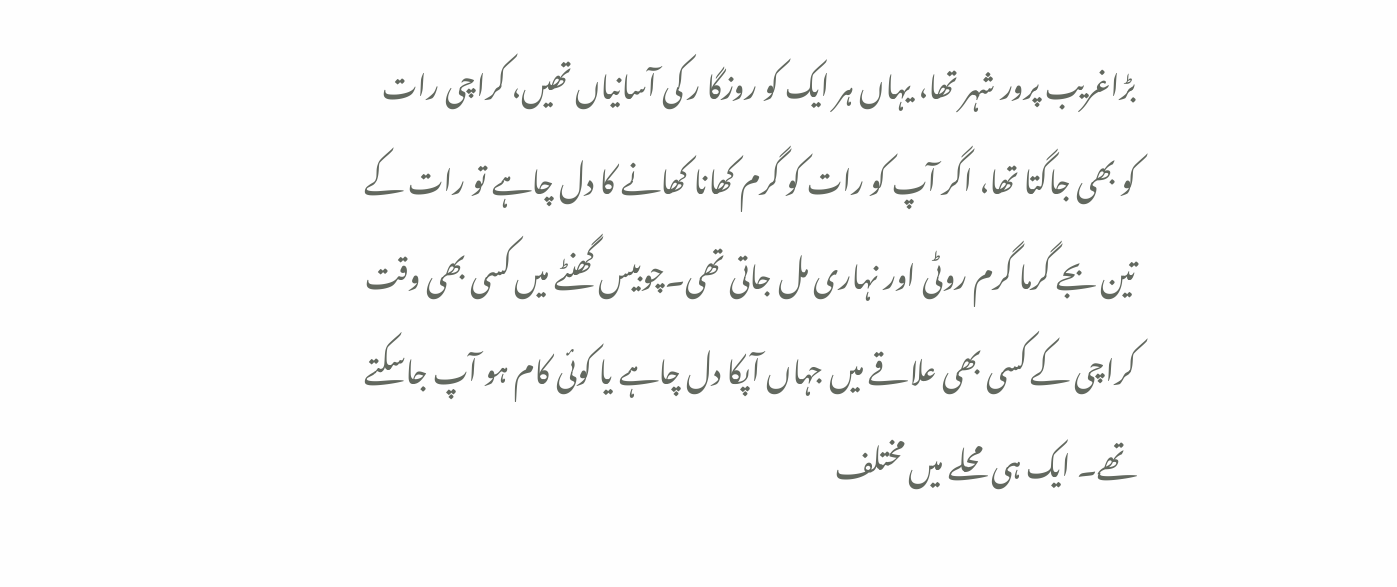بڑاغریب پرور شہر تھا، یہاں ہر ایک کو روزگا ر کی آسانیاں تھیں، کراچی رات
کو بھی جاگتا تھا، اگر آپ کو رات کو گرم کھانا کھانے کا دل چاہے تو رات کے
تین بجے گرما گرم روٹی اور نہاری مل جاتی تھی۔چوبیس گھنٹے میں کسی بھی وقت
کراچی کے کسی بھی علاقے میں جہاں آپکا دل چاہے یا کوئی کام ہو آپ جاسکتے
تھے۔ ایک ہی محلے میں مختلف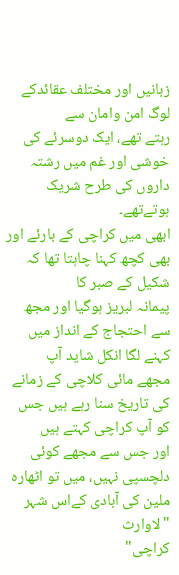زبانیں اور مختلف عقائدکے لوگ امن وامان سے
رہتے تھے، ایک دوسرئے کی خوشی اور غم میں رشتہ داروں کی طرح شریک ہوتےتھے۔
ابھی میں کراچی کے بارئے اور بھی کچھ کہنا چاہتا تھا کہ شکیل کے صبر کا
پیمانہ لبریز ہوگیا اور مجھ سے احتجاج کے انداز میں کہنے لگا انکل شاید آپ
مجھے مائی کلاچی کے زمانے کی تاریخ سنا رہے ہیں جس کو آپ کراچی کہتے ہیں
اور جس سے مجھے کوئی دلچسپی نہیں، میں تو اٹھارہ ملین کی آبادی کےاس شہر "لاوارث
کراچی"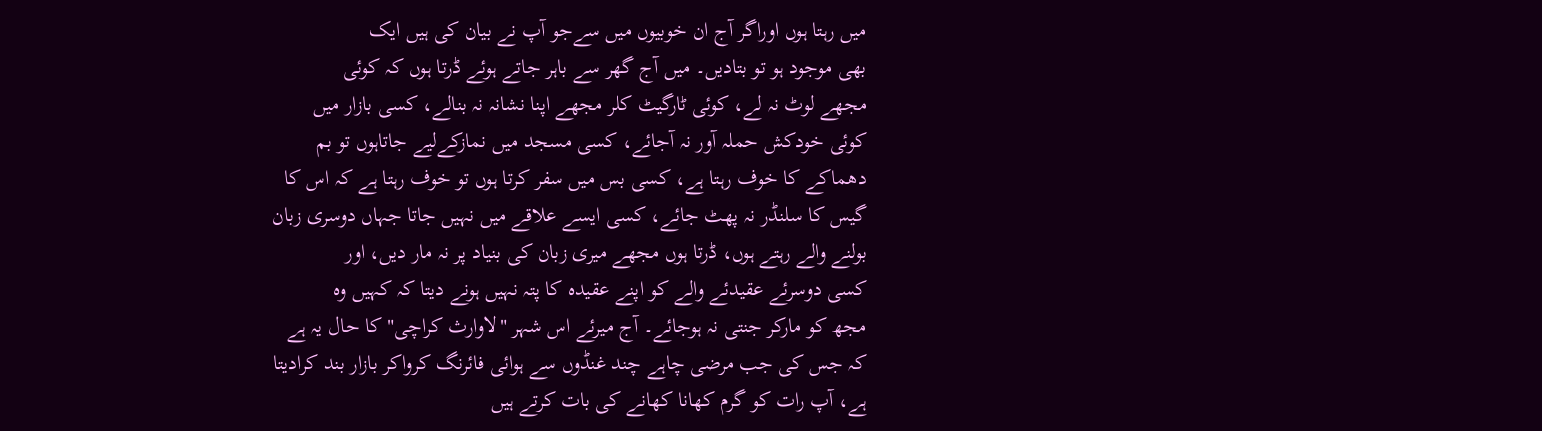میں رہتا ہوں اوراگر آج ان خوبیوں میں سےجو آپ نے بیان کی ہیں ایک
بھی موجود ہو تو بتادیں۔ میں آج گھر سے باہر جاتے ہوئے ڈرتا ہوں کہ کوئی
مجھے لوٹ نہ لے، کوئی ٹارگیٹ کلر مجھے اپنا نشانہ نہ بنالے، کسی بازار میں
کوئی خودکش حملہ آور نہ آجائے، کسی مسجد میں نمازکےلیے جاتاہوں تو بم
دھماکے کا خوف رہتا ہے، کسی بس میں سفر کرتا ہوں تو خوف رہتا ہے کہ اس کا
گیس کا سلنڈر نہ پھٹ جائے، کسی ایسے علاقے میں نہیں جاتا جہاں دوسری زبان
بولنے والے رہتے ہوں، ڈرتا ہوں مجھے میری زبان کی بنیاد پر نہ مار دیں، اور
کسی دوسرئے عقیدئے والے کو اپنے عقیدہ کا پتہ نہیں ہونے دیتا کہ کہیں وہ
مجھ کو مارکر جنتی نہ ہوجائے۔ آج میرئے اس شہر "لاوارث کراچی" کا حال یہ ہے
کہ جس کی جب مرضی چاہے چند غنڈوں سے ہوائی فائرنگ کرواکر بازار بند کرادیتا
ہے، آپ رات کو گرم کھانا کھانے کی بات کرتے ہیں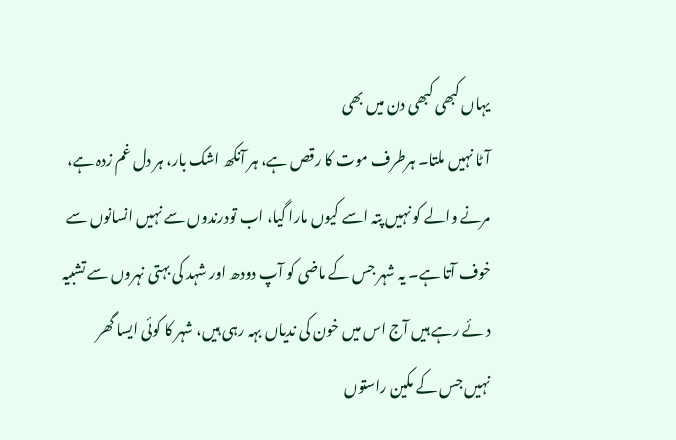یہاں کبھی کبھی دن میں بھی
آٹا نہیں ملتا۔ ہرطرف موت کا رقص ہے، ہر آنکھ اشک بار، ہر دل غم زدہ ہے،
مرنے والے کو نہیں پتہ اسے کیوں مارا گیا، اب تودرندوں سے نہیں انسانوں سے
خوف آتا ہے۔ یہ شہر جس کے ماضی کو آپ دودھ اور شہد کی بہتی نہروں سے تشبیہ
د ئے رہے ہیں آج اس میں خون کی ندیاں بہہ رہی ہیں، شہر کا کوئی ایسا گھر
نہیں جس کے مکین راستوں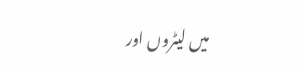میں لیٹروں اور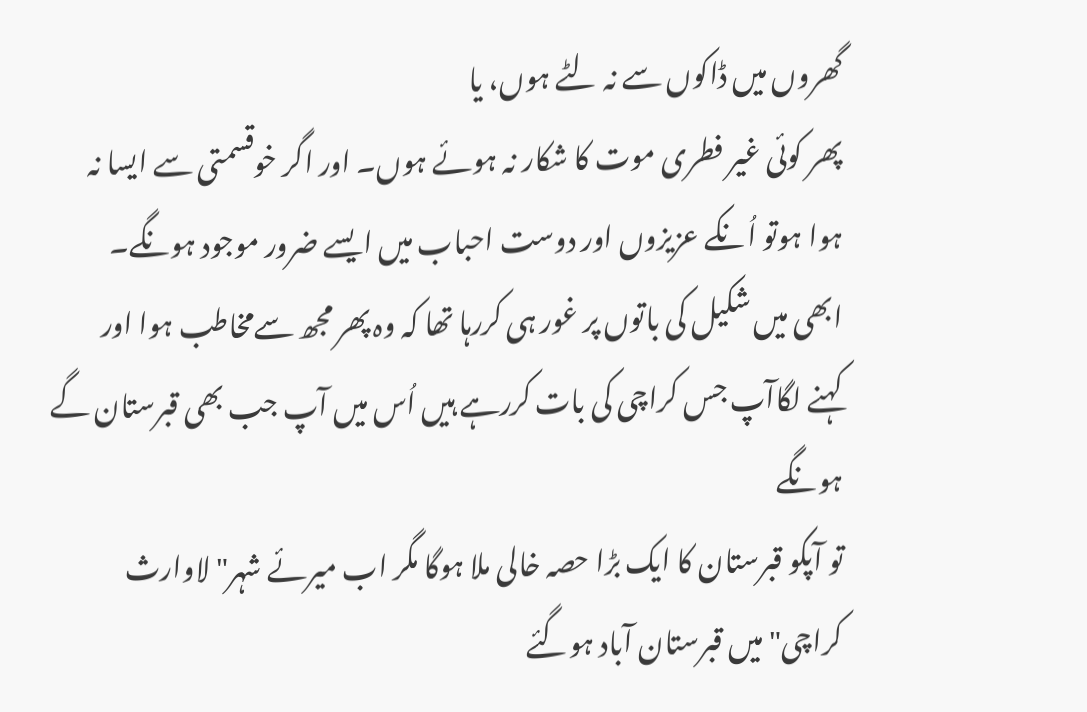گھروں میں ڈاکوں سے نہ لٹے ہوں، یا
پھر کوئی غیر فطری موت کا شکار نہ ہوئے ہوں۔ اور اگر خوقسمتی سے ایسا نہ
ہوا ہوتو اُنکے عزیزوں اور دوست احباب میں ایسے ضرور موجود ہونگے۔
ابھی میں شکیل کی باتوں پر غور ہی کررہا تھا کہ وہ پھر مجھ سےمخاطب ہوا اور
کہنے لگاآپ جس کراچی کی بات کررہے ہیں اُس میں آپ جب بھی قبرستان گے ہونگے
تو آپکو قبرستان کا ایک بڑا حصہ خالی ملا ہوگا مگر اب میرئے شہر"لاوارث
کراچی" میں قبرستان آباد ہوگئے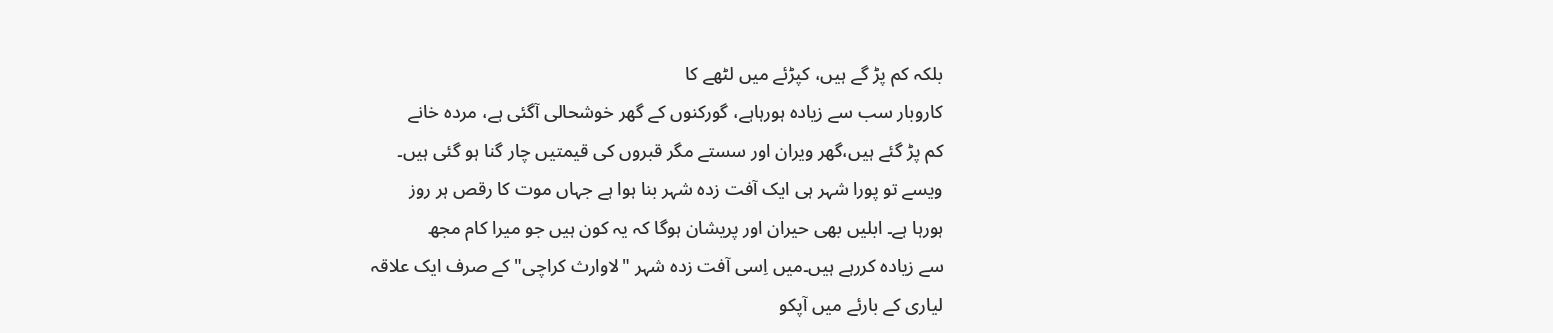بلکہ کم پڑ گے ہیں، کپڑئے میں لٹھے کا
کاروبار سب سے زیادہ ہورہاہے، گورکنوں کے گھر خوشحالی آگئی ہے، مردہ خانے
کم پڑ گئے ہیں،گھر ویران اور سستے مگر قبروں کی قیمتیں چار گنا ہو گئی ہیں۔
ویسے تو پورا شہر ہی ایک آفت زدہ شہر بنا ہوا ہے جہاں موت کا رقص ہر روز
ہورہا ہے۔ ابلیں بھی حیران اور پریشان ہوگا کہ یہ کون ہیں جو میرا کام مجھ
سے زیادہ کررہے ہیں۔میں اِسی آفت زدہ شہر "لاوارث کراچی" کے صرف ایک علاقہ
لیاری کے بارئے میں آپکو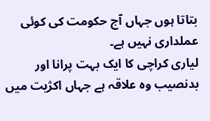بتاتا ہوں جہاں آج حکومت کی کوئی عملداری نہیں ہے۔
لیاری کراچی کا ایک بہت پرانا اور بدنصیب وہ علاقہ ہے جہاں اکژیت میں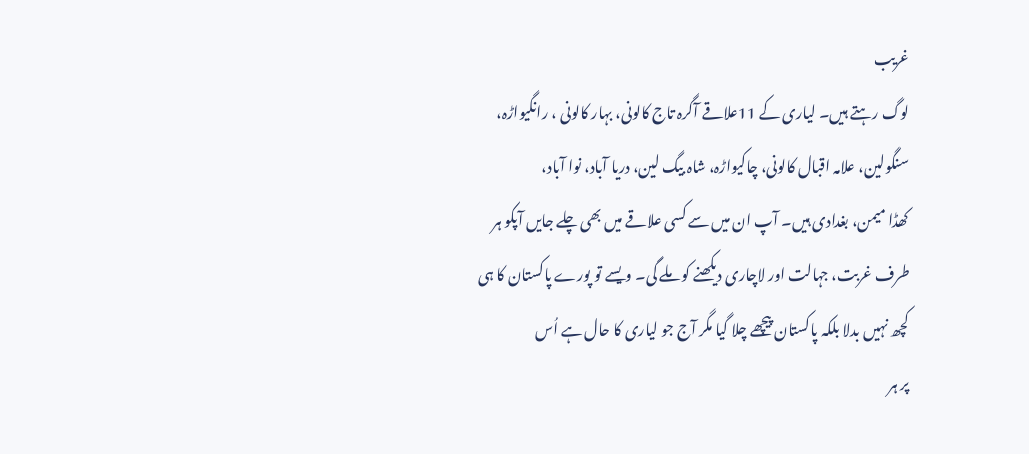غریب
لوگ رہتے ہیں۔ لیاری کے 11علاقے آگرہ تاج کالونی، بہار کالونی ، رانگیواڑہ،
سنگولین، علامہ اقبال کالونی، چاکیواڑہ، شاہ بیگ لین، دریا آباد، نوا آباد،
کھڈا میمن، بغدادی ہیں۔ آپ ان میں سے کسی علاقے میں بھی چلے جایں آپکو ہر
طرف غربت، جہالت اور لاچاری دیکھنے کو ملے گی۔ ویسے تو پورے پاکستان کا ہی
کچھ نہیں بدلا بلکہ پاکستان پیچھے چلا گیا مگر آج جو لیاری کا حال ہے اُس
پر ہر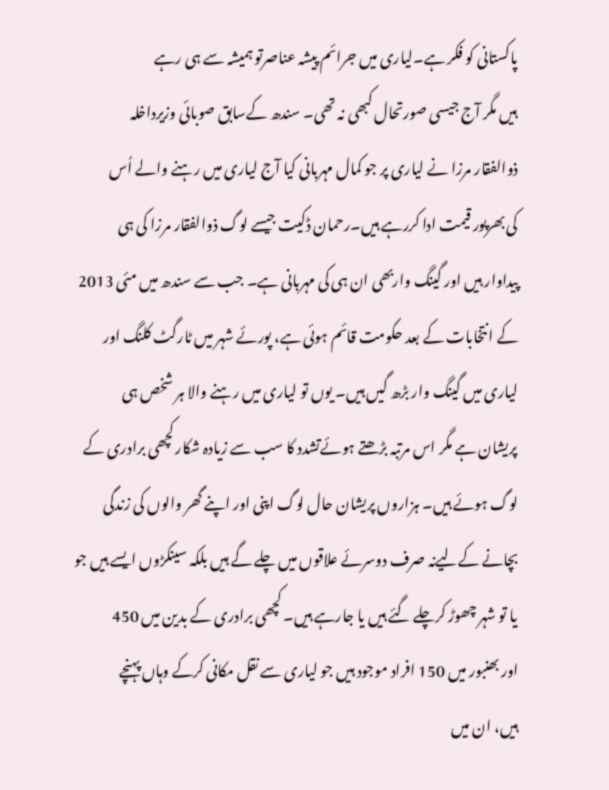پاکستانی کو فکر ہے۔لیاری میں جرائم پیشہ عناصرتو ہمیشہ سے ہی رہے
ہیں مگر آج جیسی صورتحال کبھی نہ تھی۔ سندھ کےسابق صوبائی وزیرداخلہ
ذوالفقار مرزا نے لیاری پر جو کمال مہربانی کیا آج لیاری میں رہنے والے اُس
کی بھرپور قیمت ادا کررہے ہیں۔رحمان ڈکیت جیسے لوگ ذوالفقار مرزا کی ہی
پیداوار ہیں اور گینگ واربھی ان ہی کی مہربانی ہے۔ جب سے سندھ میں مئی 2013
کے انتخابات کے بعد حکومت قائم ہوئی ہے، پورئے شہر میں ٹارگٹ کلنگ اور
لیاری میں گینگ وار بڑھ گیں ہیں۔ یوں تو لیاری میں رہنے والا ہر شخص ہی
پریشان ہے مگر اس مرتبہ بڑھتے ہوئےتشدد کا سب سے زیادہ شکار کچھی برادری کے
لوگ ہوئے ہیں۔ ہزاروں پریشان حال لوگ اپنی اور اپنے گھر والوں کی زندگی
بچانے کےلیےنہ صرف دوسرئے علاقوں میں چلے گے ہیں بلکہ سینکڑوں ایسے ہیں جو
یا تو شہر چھوڑ کرچلے گئے ہیں یا جارہے ہیں۔ کچھی برادری کے بدین میں 450
اور بھنبور میں 150 افراد موجود ہیں جو لیاری سے نقل مکانی کرکے وہاں پہنچے
ہیں، ان میں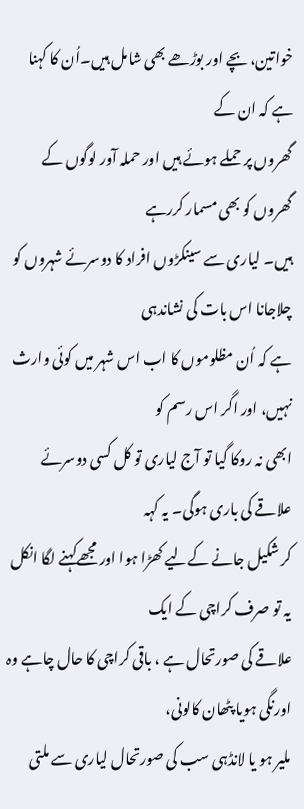خواتین، بچے اور بوڑھے بھی شامل ہیں۔اُن کا کہنا ہے کہ ان کے
گھروں پر حملے ہوئے ہیں اور حملہ آور لوگوں کے گھروں کو بھی مسمار کررہے
ہیں۔ لیاری سے سینکڑوں افراد کا دوسرئے شہروں کو چلاجانا اس بات کی نشاندہی
ہے کہ اُن مظلوموں کا اب اس شہر میں کوئی وارث نہیں، اور اگر اس رسم کو
ابھی نہ روکا گیا تو آج لیاری تو کل کسی دوسرئے علاقے کی باری ہوگی۔ یہ کہہ
کر شکیل جانے کےلیے کھڑا ہوا اور مجھےکہنے لگا انکل یہ تو صرف کراچی کے ایک
علاقے کی صورتحال ہے ، باقی کراچی کا حال چاہے وہ اورنگی ہویا پٹھان کالونی،
ملیر ہو یا لانڈہی سب کی صورتحال لیاری سے ملتی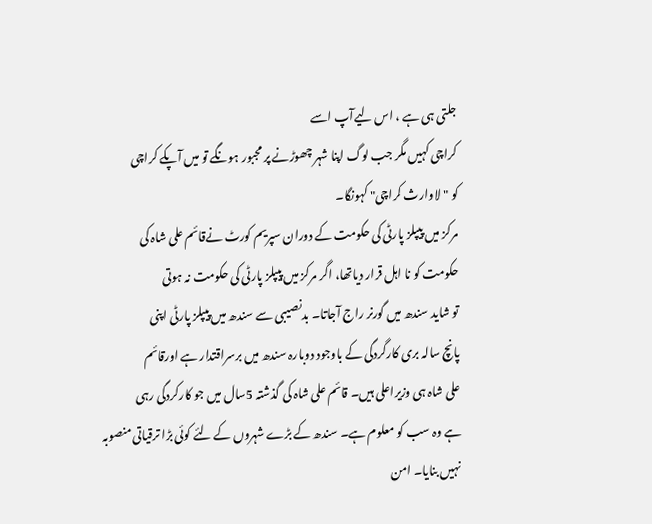جلتی ہی ہے ، اس لیےآپ اسے
کراچی کہیں مگر جب لوگ اپنا شہر چھوڑنے پر مجبور ہونگے تو میں آپکے کراچی
کو "لاوارث کراچی" کہونگا۔
مرکز میں پیپلز پارٹی کی حکومت کے دوران سپریم کورٹ نےقائم علی شاہ کی
حکومت کو نا اہل قرار دیاتھا، اگر مرکز میں پیپلز پارٹی کی حکومت نہ ہوتی
تو شاید سندھ میں گورنر راج آجاتا۔ بدنصیبی سے سندھ میں پیپلز پارٹی اپنی
پانچ سالہ بری کارگردگی کے باوجود دوبارہ سندھ میں برسراقتدار ہے اورقائم
علی شاہ ہی وزیراعلی ہیں۔ قائم علی شاہ کی گذشتہ 5سال میں جو کارکردگی رہی
ہے وہ سب کو معلوم ہے۔ سندھ کے بڑے شہروں کے لئے کوئی بڑا ترقیاتی منصوبہ
نہیں بنایا۔ امن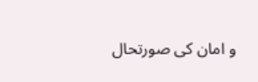و امان کی صورتحال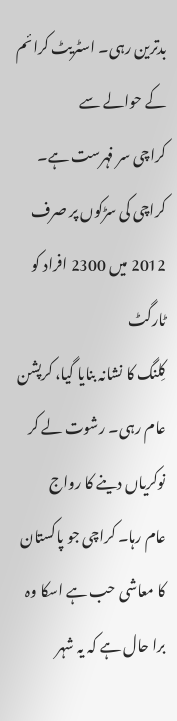بدترین رہی۔ اسٹریٹ کرائم کے حوالے سے
کراچی سر فہرست ہے۔ کراچی کی سڑکوں پر صرف 2012 میں 2300 افراد کو ٹارگٹ
کِلنگ کا نشانہ بنایا گیا، کرپشن عام رہی۔ رشوت لے کر نوکریاں دینے کا رواج
عام رہا۔ کراچی جو پاکستان کا معاشی حب ہے اسکا وہ برا حال ہے کہ یہ شہر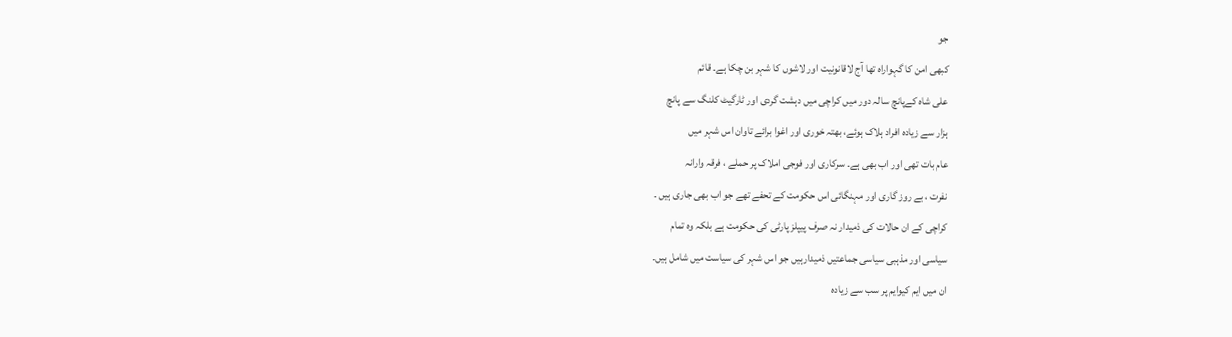جو
کبھی امن کا گہواراہ تھا آج لاقانونیت اور لاشوں کا شہر بن چکا ہے۔ قائم
علی شاہ کےپانچ سالہ دور میں کراچی میں دہشت گردی اور ٹارگیٹ کلنگ سے پانچ
ہزار سے زیادہ افراد ہلاک ہوئے، بھتہ خوری اور اغوا برائے تاوان اس شہر میں
عام بات تھی اور اب بھی ہے۔ سرکاری اور فوجی املاک پر حملے ، فرقہ وارانہ
نفرت ، بے روز گاری اور مہنگائی اس حکومت کے تحفے تھے جو اب بھی جاری ہیں ۔
کراچی کے ان حالات کی ذمیدار نہ صرف پیپلز پارٹی کی حکومت ہے بلکہ وہ تمام
سیاسی اور مذہبی سیاسی جماعتیں ذمیدارہیں جو اس شہر کی سیاست میں شامل ہیں۔
ان میں ایم کیوایم پر سب سے زیادہ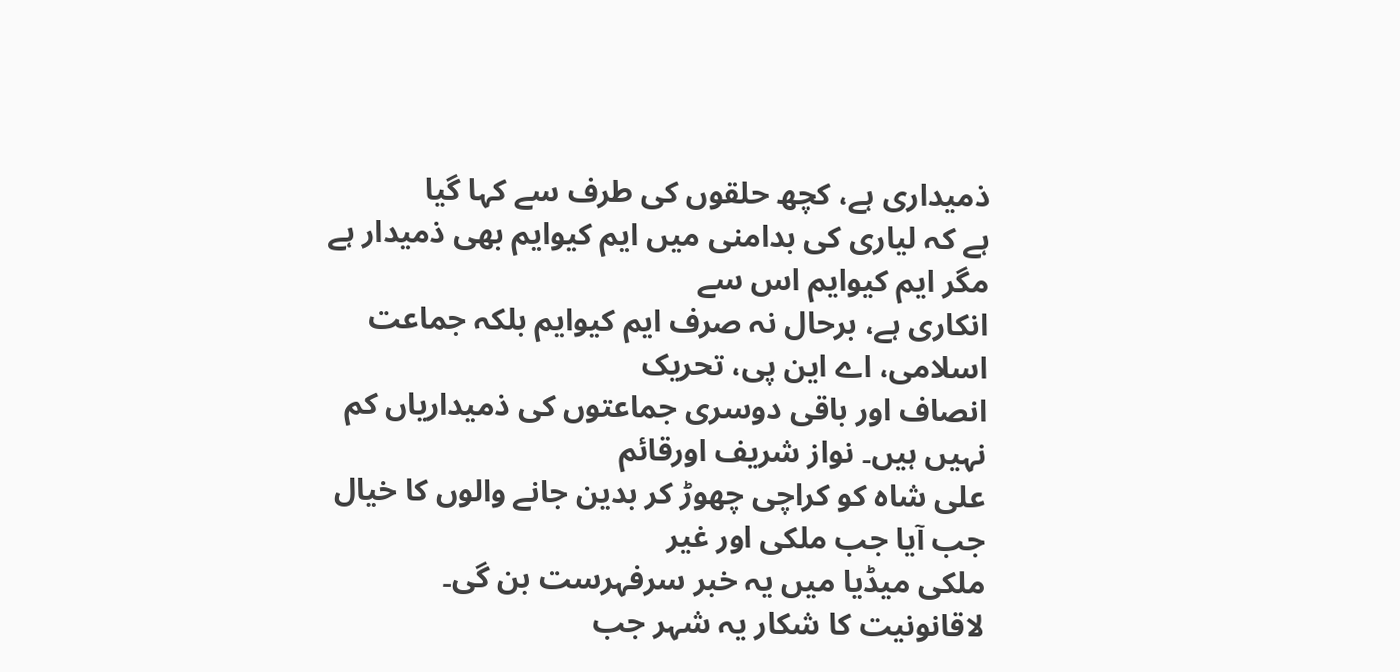ذمیداری ہے، کچھ حلقوں کی طرف سے کہا گیا
ہے کہ لیاری کی بدامنی میں ایم کیوایم بھی ذمیدار ہے مگر ایم کیوایم اس سے
انکاری ہے، برحال نہ صرف ایم کیوایم بلکہ جماعت اسلامی، اے این پی، تحریک
انصاف اور باقی دوسری جماعتوں کی ذمیداریاں کم نہیں ہیں۔ نواز شریف اورقائم
علی شاہ کو کراچی چھوڑ کر بدین جانے والوں کا خیال جب آیا جب ملکی اور غیر
ملکی میڈیا میں یہ خبر سرفہرست بن گی۔ لاقانونیت کا شکار یہ شہر جب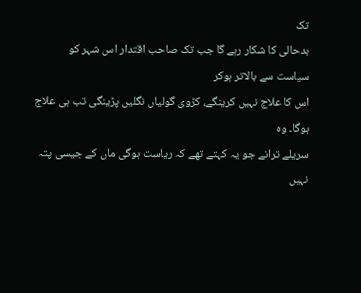تک
بدحالی کا شکار رہے گا جب تک صاحب اقتدار اس شہر کو سیاست سے بالاتر ہوکر
اس کا علاج نہیں کرینگے، کڑوی گولیاں نگلیں پڑینگی تب ہی علاج ہوگا۔ وہ
سریلے ترانے جو یہ کہتے تھے کہ ریاست ہوگی ماں کے جیسی پتہ نہیں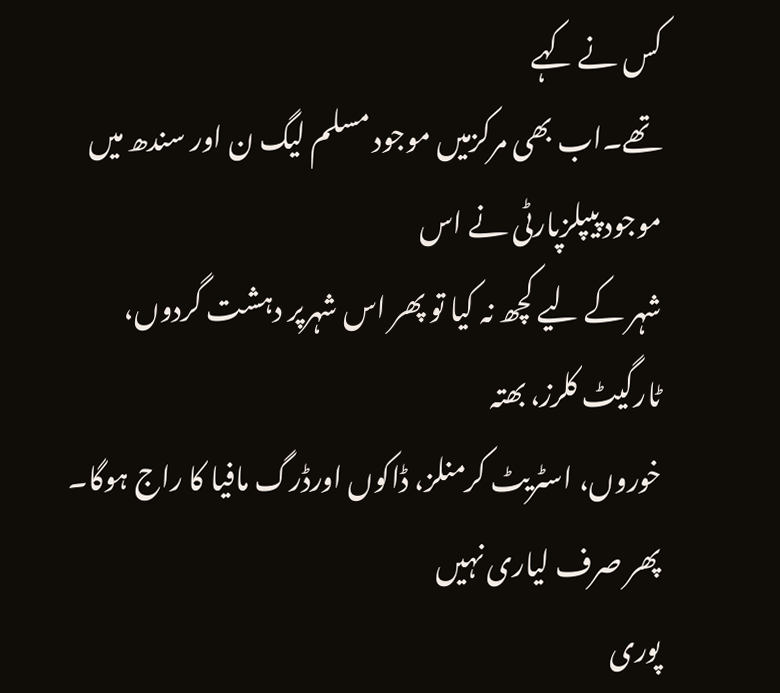کس نے کہے
تھے۔اب بھی مرکزمیں موجود مسلم لیگ ن اور سندھ میں موجود پیپلزپارٹی نے اس
شہر کے لیے کچھ نہ کیا تو پھر اس شہرپر دہشت گردوں، ٹارگیٹ کلرز، بھتہ
خوروں، اسٹریٹ کرمنلز، ڈاکوں اورڈرگ مافیا کا راج ہوگا۔ پھر صرف لیاری نہیں
پوری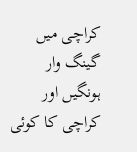کراچی میں گینگ وار ہونگیں اور کراچی کا کوئی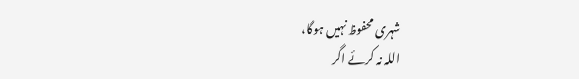شہری محفوظ نہیں ہوگا،
اللہ نہ کرئے اگر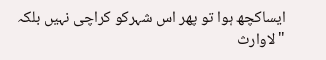ایساکچھ ہوا تو پھر اس شہرکو کراچی نہیں بلکہ "لاوارث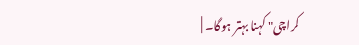کراچی" کہنا بہتر ہوگا۔ |